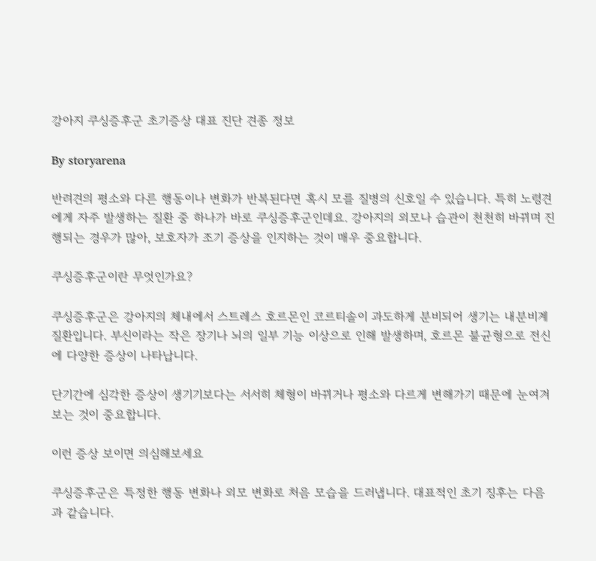강아지 쿠싱증후군 초기증상 대표 진단 견종 정보

By storyarena

반려견의 평소와 다른 행동이나 변화가 반복된다면 혹시 모를 질병의 신호일 수 있습니다. 특히 노령견에게 자주 발생하는 질환 중 하나가 바로 쿠싱증후군인데요. 강아지의 외모나 습관이 천천히 바뀌며 진행되는 경우가 많아, 보호자가 조기 증상을 인지하는 것이 매우 중요합니다.

쿠싱증후군이란 무엇인가요?

쿠싱증후군은 강아지의 체내에서 스트레스 호르몬인 코르티솔이 과도하게 분비되어 생기는 내분비계 질환입니다. 부신이라는 작은 장기나 뇌의 일부 기능 이상으로 인해 발생하며, 호르몬 불균형으로 전신에 다양한 증상이 나타납니다.

단기간에 심각한 증상이 생기기보다는 서서히 체형이 바뀌거나 평소와 다르게 변해가기 때문에 눈여겨보는 것이 중요합니다.

이런 증상 보이면 의심해보세요

쿠싱증후군은 특정한 행동 변화나 외모 변화로 처음 모습을 드러냅니다. 대표적인 초기 징후는 다음과 같습니다.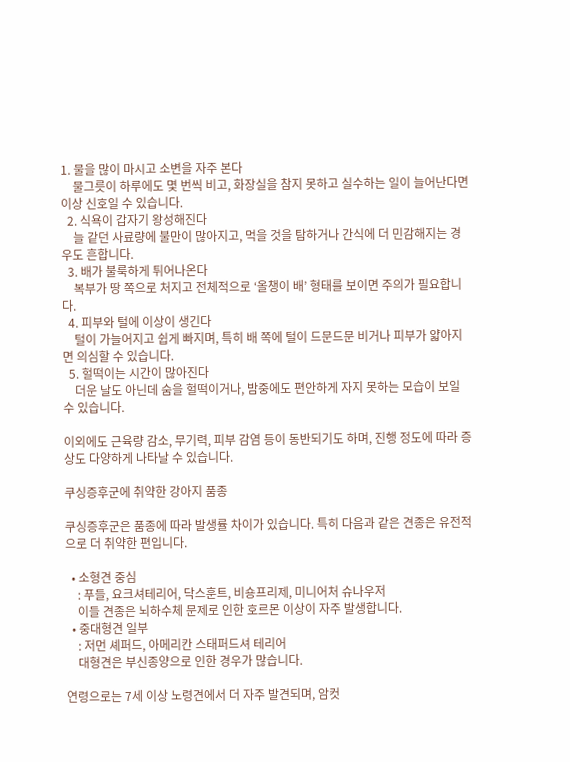1. 물을 많이 마시고 소변을 자주 본다
    물그릇이 하루에도 몇 번씩 비고, 화장실을 참지 못하고 실수하는 일이 늘어난다면 이상 신호일 수 있습니다.
  2. 식욕이 갑자기 왕성해진다
    늘 같던 사료량에 불만이 많아지고, 먹을 것을 탐하거나 간식에 더 민감해지는 경우도 흔합니다.
  3. 배가 불룩하게 튀어나온다
    복부가 땅 쪽으로 처지고 전체적으로 ‘올챙이 배’ 형태를 보이면 주의가 필요합니다.
  4. 피부와 털에 이상이 생긴다
    털이 가늘어지고 쉽게 빠지며, 특히 배 쪽에 털이 드문드문 비거나 피부가 얇아지면 의심할 수 있습니다.
  5. 헐떡이는 시간이 많아진다
    더운 날도 아닌데 숨을 헐떡이거나, 밤중에도 편안하게 자지 못하는 모습이 보일 수 있습니다.

이외에도 근육량 감소, 무기력, 피부 감염 등이 동반되기도 하며, 진행 정도에 따라 증상도 다양하게 나타날 수 있습니다.

쿠싱증후군에 취약한 강아지 품종

쿠싱증후군은 품종에 따라 발생률 차이가 있습니다. 특히 다음과 같은 견종은 유전적으로 더 취약한 편입니다.

  • 소형견 중심
    : 푸들, 요크셔테리어, 닥스훈트, 비숑프리제, 미니어처 슈나우저
    이들 견종은 뇌하수체 문제로 인한 호르몬 이상이 자주 발생합니다.
  • 중대형견 일부
    : 저먼 셰퍼드, 아메리칸 스태퍼드셔 테리어
    대형견은 부신종양으로 인한 경우가 많습니다.

연령으로는 7세 이상 노령견에서 더 자주 발견되며, 암컷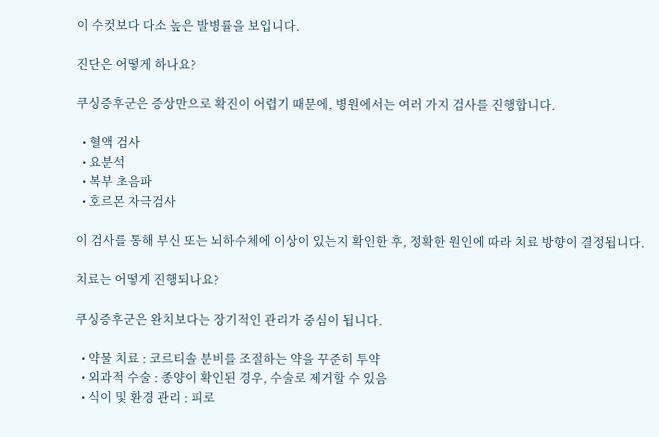이 수컷보다 다소 높은 발병률을 보입니다.

진단은 어떻게 하나요?

쿠싱증후군은 증상만으로 확진이 어렵기 때문에, 병원에서는 여러 가지 검사를 진행합니다.

  • 혈액 검사
  • 요분석
  • 복부 초음파
  • 호르몬 자극검사

이 검사를 통해 부신 또는 뇌하수체에 이상이 있는지 확인한 후, 정확한 원인에 따라 치료 방향이 결정됩니다.

치료는 어떻게 진행되나요?

쿠싱증후군은 완치보다는 장기적인 관리가 중심이 됩니다.

  • 약물 치료 : 코르티솔 분비를 조절하는 약을 꾸준히 투약
  • 외과적 수술 : 종양이 확인된 경우, 수술로 제거할 수 있음
  • 식이 및 환경 관리 : 피로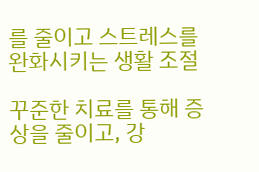를 줄이고 스트레스를 완화시키는 생활 조절

꾸준한 치료를 통해 증상을 줄이고, 강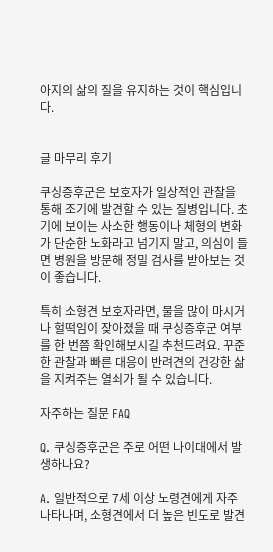아지의 삶의 질을 유지하는 것이 핵심입니다.


글 마무리 후기

쿠싱증후군은 보호자가 일상적인 관찰을 통해 조기에 발견할 수 있는 질병입니다. 초기에 보이는 사소한 행동이나 체형의 변화가 단순한 노화라고 넘기지 말고, 의심이 들면 병원을 방문해 정밀 검사를 받아보는 것이 좋습니다.

특히 소형견 보호자라면, 물을 많이 마시거나 헐떡임이 잦아졌을 때 쿠싱증후군 여부를 한 번쯤 확인해보시길 추천드려요. 꾸준한 관찰과 빠른 대응이 반려견의 건강한 삶을 지켜주는 열쇠가 될 수 있습니다.

자주하는 질문 FAQ

Q. 쿠싱증후군은 주로 어떤 나이대에서 발생하나요?

A. 일반적으로 7세 이상 노령견에게 자주 나타나며, 소형견에서 더 높은 빈도로 발견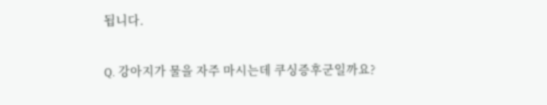됩니다.

Q. 강아지가 물을 자주 마시는데 쿠싱증후군일까요?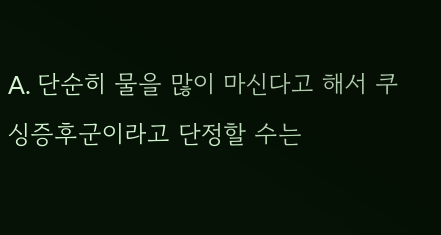A. 단순히 물을 많이 마신다고 해서 쿠싱증후군이라고 단정할 수는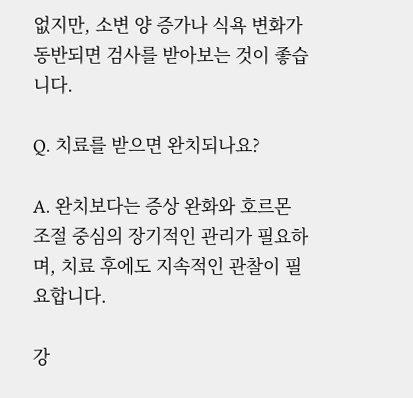없지만, 소변 양 증가나 식욕 변화가 동반되면 검사를 받아보는 것이 좋습니다.

Q. 치료를 받으면 완치되나요?

A. 완치보다는 증상 완화와 호르몬 조절 중심의 장기적인 관리가 필요하며, 치료 후에도 지속적인 관찰이 필요합니다.

강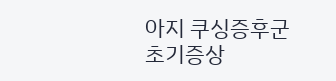아지 쿠싱증후군 초기증상